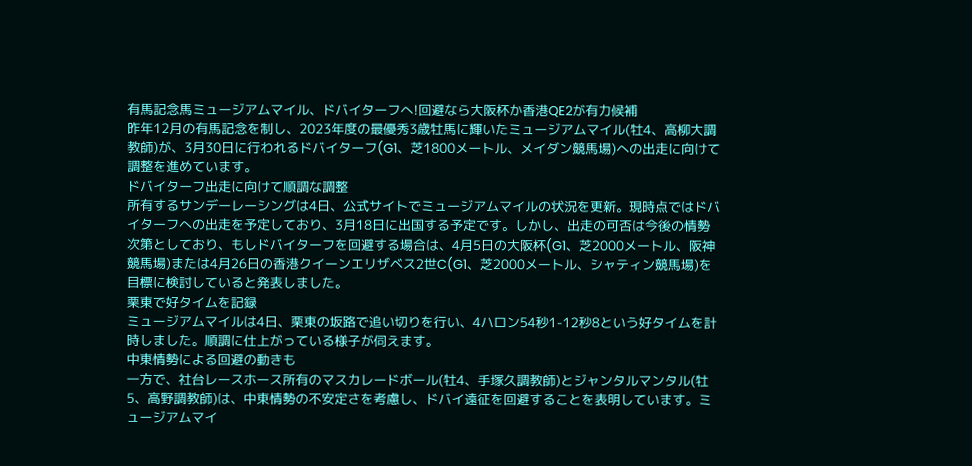有馬記念馬ミュージアムマイル、ドバイターフへ!回避なら大阪杯か香港QE2が有力候補
昨年12月の有馬記念を制し、2023年度の最優秀3歳牡馬に輝いたミュージアムマイル(牡4、高柳大調教師)が、3月30日に行われるドバイターフ(G1、芝1800メートル、メイダン競馬場)への出走に向けて調整を進めています。
ドバイターフ出走に向けて順調な調整
所有するサンデーレーシングは4日、公式サイトでミュージアムマイルの状況を更新。現時点ではドバイターフへの出走を予定しており、3月18日に出国する予定です。しかし、出走の可否は今後の情勢次第としており、もしドバイターフを回避する場合は、4月5日の大阪杯(G1、芝2000メートル、阪神競馬場)または4月26日の香港クイーンエリザベス2世C(G1、芝2000メートル、シャティン競馬場)を目標に検討していると発表しました。
栗東で好タイムを記録
ミュージアムマイルは4日、栗東の坂路で追い切りを行い、4ハロン54秒1-12秒8という好タイムを計時しました。順調に仕上がっている様子が伺えます。
中東情勢による回避の動きも
一方で、社台レースホース所有のマスカレードボール(牡4、手塚久調教師)とジャンタルマンタル(牡5、高野調教師)は、中東情勢の不安定さを考慮し、ドバイ遠征を回避することを表明しています。ミュージアムマイ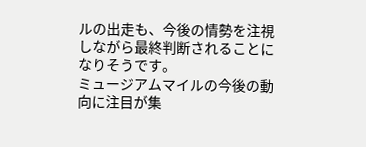ルの出走も、今後の情勢を注視しながら最終判断されることになりそうです。
ミュージアムマイルの今後の動向に注目が集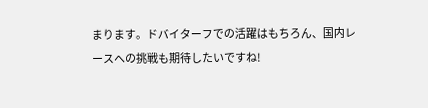まります。ドバイターフでの活躍はもちろん、国内レースへの挑戦も期待したいですね!